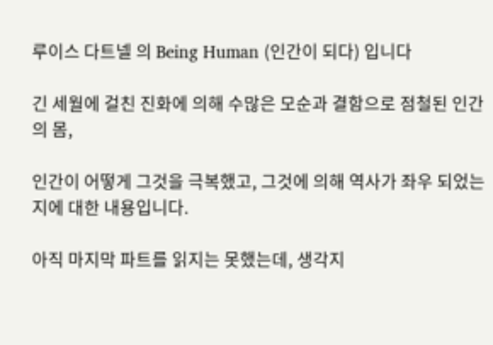루이스 다트넬 의 Being Human (인간이 되다) 입니다

긴 세월에 걸친 진화에 의해 수많은 모순과 결함으로 점철된 인간의 몸,

인간이 어떻게 그것을 극복했고, 그것에 의해 역사가 좌우 되었는지에 대한 내용입니다.

아직 마지막 파트를 읽지는 못했는데, 생각지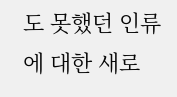도 못했던 인류에 대한 새로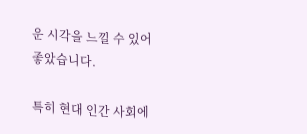운 시각을 느낄 수 있어 좋았습니다.

특히 현대 인간 사회에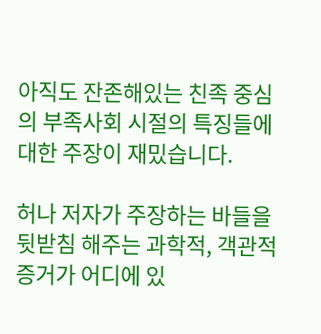아직도 잔존해있는 친족 중심의 부족사회 시절의 특징들에 대한 주장이 재밌습니다.

허나 저자가 주장하는 바들을 뒷받침 해주는 과학적, 객관적 증거가 어디에 있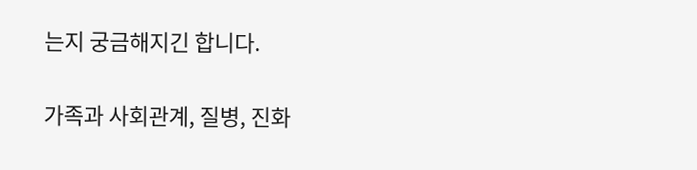는지 궁금해지긴 합니다.

가족과 사회관계, 질병, 진화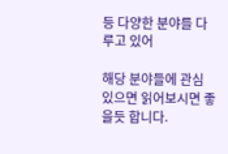등 다양한 분야를 다루고 있어

해당 분야들에 관심 있으면 읽어보시면 좋을듯 합니다.